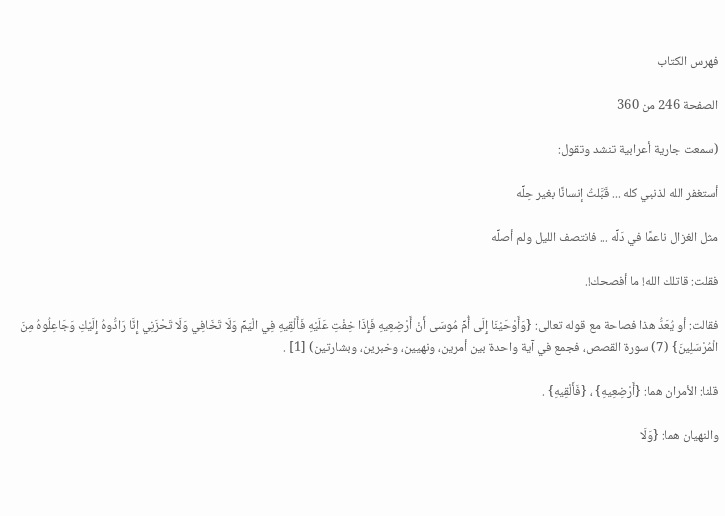فهرس الكتاب

الصفحة 246 من 360

(سمعت جارية أعرابية تنشد وتقول:

أستغفر الله لذنبي كله ... قَبَّلتُ إنسانًا بغير حِلِّه

مثل الغزال ناعمًا في دَلِّه ... فانتصف الليل ولم أصلِّه

فقلت: قاتلك الله! ما أفصحك!.

فقالت: أو يُعَدُّ هذا فصاحة مع قوله تعالى: {وَأَوْحَيْنَا إِلَى أُمِّ مُوسَى أَنْ أَرْضِعِيهِ فَإِذَا خِفْتِ عَلَيْهِ فَأَلْقِيهِ فِي الْيَمِّ وَلَا تَخَافِي وَلَا تَحْزَنِي إِنَّا رَادُّوهُ إِلَيْكِ وَجَاعِلُوهُ مِنَ الْمُرْسَلِينَ} (7) سورة القصص، فجمع في آية واحدة بين أمرين، ونهيين، وخبرين، وبشارتين) [1] .

قلنا: الأمران هما: {أَرْضِعِيهِ} ، {فَأَلْقِيهِ} .

والنهيان هما: {وَلَا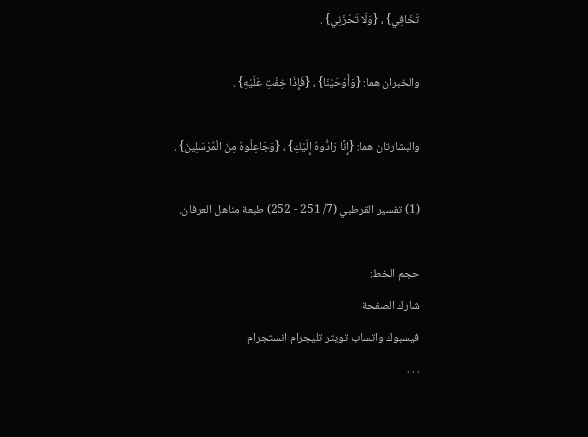تَخَافِي} ، {وَلَا تَحْزَنِي} .

والخبران هما: {وَأَوْحَيْنَا} ، {فَإِذَا خِفْتِ عَلَيْهِ} .

والبشارتان هما: {إِنَّا رَادُّوهُ إِلَيْكِ} ، {وَجَاعِلُوهُ مِنَ الْمُرْسَلِينَ} .

(1) تفسير القرطبي (7/ 251 - 252) طبعة مناهل العرفان.

حجم الخط:
شارك الصفحة
فيسبوك واتساب تويتر تليجرام انستجرام
. . .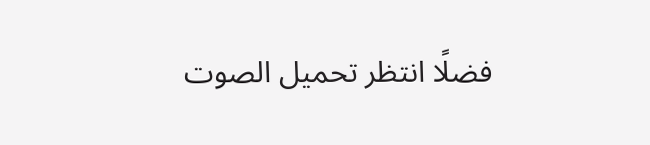فضلًا انتظر تحميل الصوت